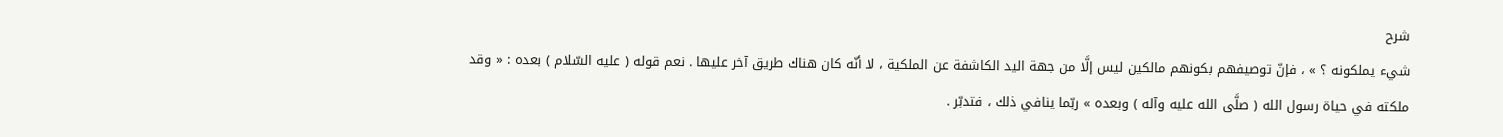شرح
شيء يملكونه ؟ » ، فإنّ توصيفهم بكونهم مالكين ليس إلَّا من جهة اليد الكاشفة عن الملكية ، لا أنّه كان هناك طريق آخر عليها . نعم قوله ( عليه السّلام ) بعده : « وقد ملكته في حياة رسول الله ( صلَّى الله عليه وآله ) وبعده » ربّما ينافي ذلك ، فتدبّر .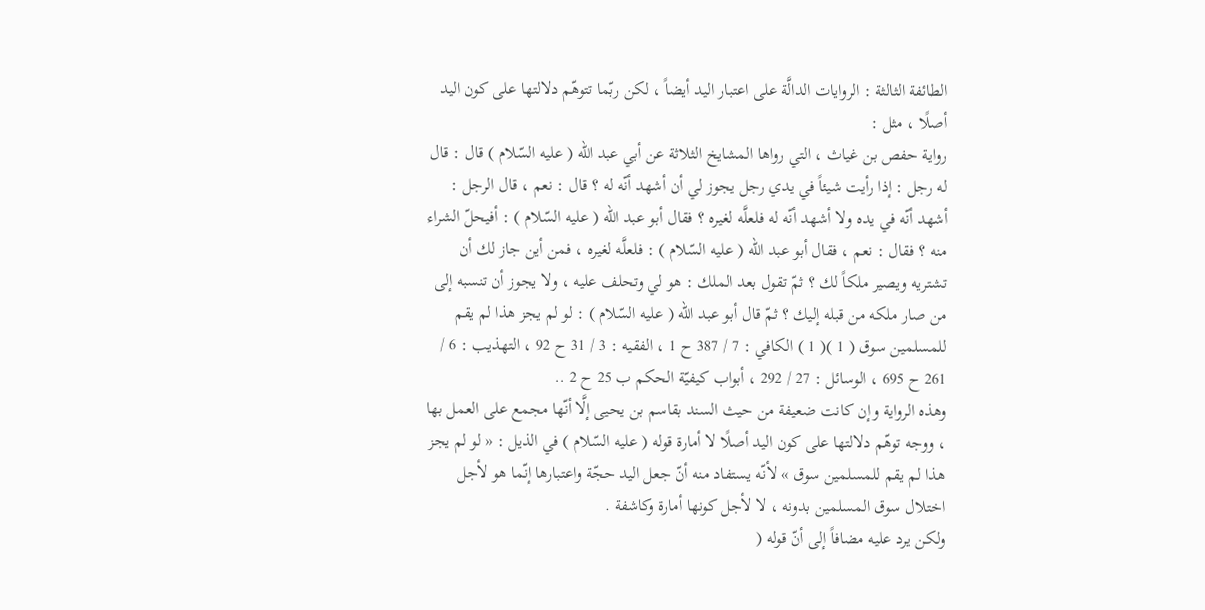الطائفة الثالثة : الروايات الدالَّة على اعتبار اليد أيضاً ، لكن ربّما تتوهّم دلالتها على كون اليد أصلًا ، مثل :
رواية حفص بن غياث ، التي رواها المشايخ الثلاثة عن أبي عبد الله ( عليه السّلام ) قال : قال له رجل : إذا رأيت شيئاً في يدي رجل يجوز لي أن أشهد أنّه له ؟ قال : نعم ، قال الرجل : أشهد أنّه في يده ولا أشهد أنّه له فلعلَّه لغيره ؟ فقال أبو عبد الله ( عليه السّلام ) : أفيحلّ الشراء منه ؟ فقال : نعم ، فقال أبو عبد الله ( عليه السّلام ) : فلعلَّه لغيره ، فمن أين جاز لك أن تشتريه ويصير ملكاً لك ؟ ثمّ تقول بعد الملك : هو لي وتحلف عليه ، ولا يجوز أن تنسبه إلى من صار ملكه من قبله إليك ؟ ثمّ قال أبو عبد الله ( عليه السّلام ) : لو لم يجز هذا لم يقم للمسلمين سوق ( 1 )( 1 ) الكافي : 7 / 387 ح 1 ، الفقيه : 3 / 31 ح 92 ، التهذيب : 6 / 261 ح 695 ، الوسائل : 27 / 292 ، أبواب كيفيّة الحكم ب 25 ح 2 ..
وهذه الرواية وإن كانت ضعيفة من حيث السند بقاسم بن يحيى إلَّا أنّها مجمع على العمل بها ، ووجه توهّم دلالتها على كون اليد أصلًا لا أمارة قوله ( عليه السّلام ) في الذيل : « لو لم يجز هذا لم يقم للمسلمين سوق » لأنّه يستفاد منه أنّ جعل اليد حجّة واعتبارها إنّما هو لأجل اختلال سوق المسلمين بدونه ، لا لأجل كونها أمارة وكاشفة .
ولكن يرد عليه مضافاً إلى أنّ قوله (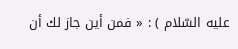عليه السّلام ) : « فمن أين جاز لك أن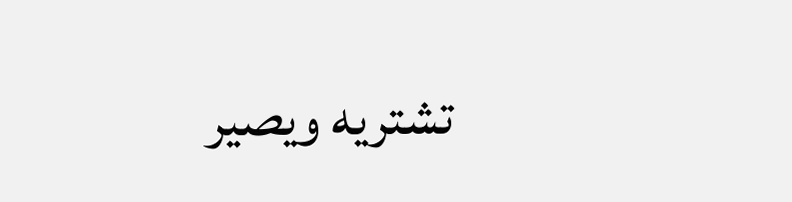تشتريه ويصير